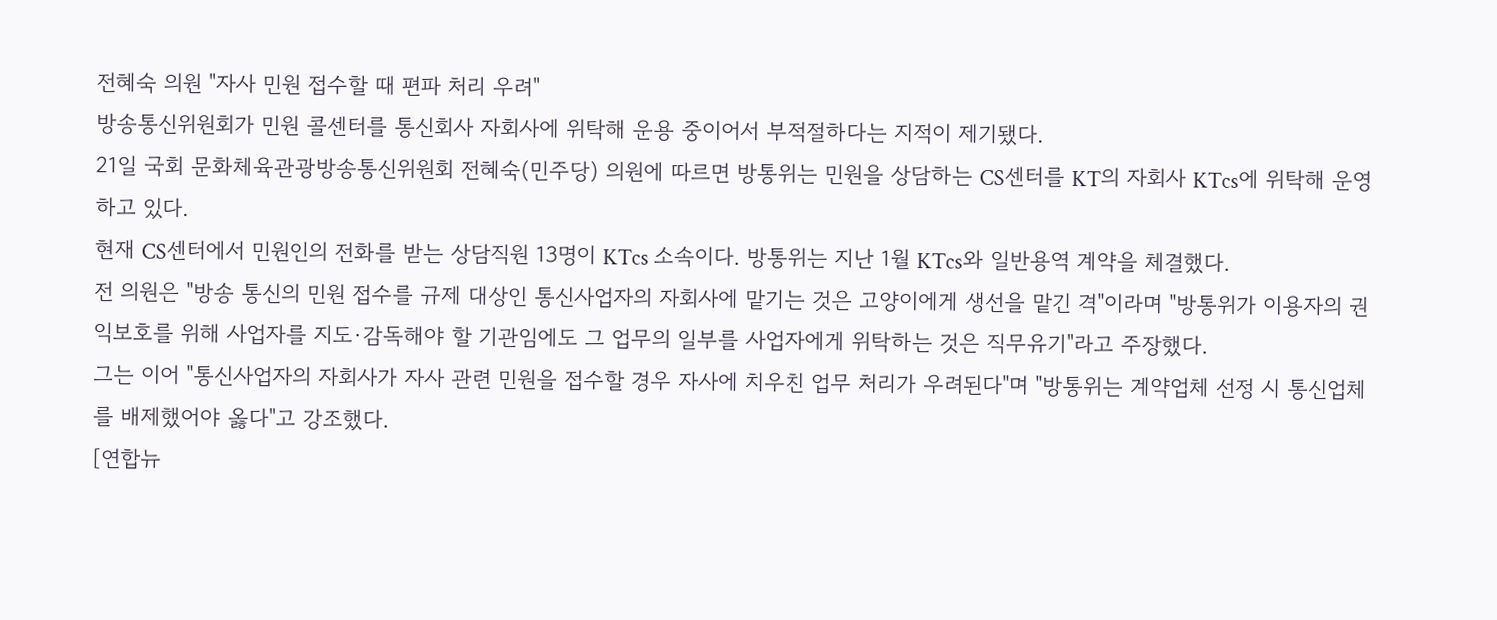전혜숙 의원 "자사 민원 접수할 때 편파 처리 우려"
방송통신위원회가 민원 콜센터를 통신회사 자회사에 위탁해 운용 중이어서 부적절하다는 지적이 제기됐다.
21일 국회 문화체육관광방송통신위원회 전혜숙(민주당) 의원에 따르면 방통위는 민원을 상담하는 CS센터를 KT의 자회사 KTcs에 위탁해 운영하고 있다.
현재 CS센터에서 민원인의 전화를 받는 상담직원 13명이 KTcs 소속이다. 방통위는 지난 1월 KTcs와 일반용역 계약을 체결했다.
전 의원은 "방송 통신의 민원 접수를 규제 대상인 통신사업자의 자회사에 맡기는 것은 고양이에게 생선을 맡긴 격"이라며 "방통위가 이용자의 권익보호를 위해 사업자를 지도·감독해야 할 기관임에도 그 업무의 일부를 사업자에게 위탁하는 것은 직무유기"라고 주장했다.
그는 이어 "통신사업자의 자회사가 자사 관련 민원을 접수할 경우 자사에 치우친 업무 처리가 우려된다"며 "방통위는 계약업체 선정 시 통신업체를 배제했어야 옳다"고 강조했다.
[연합뉴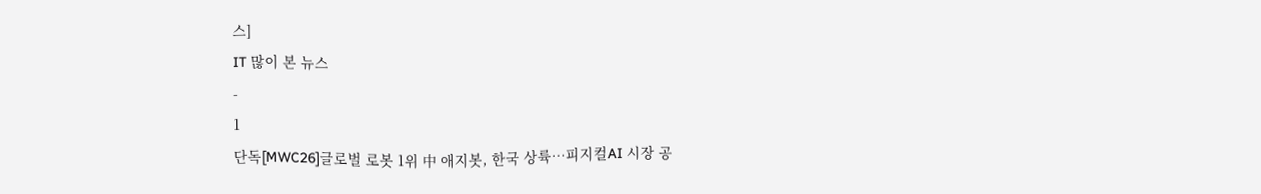스]
IT 많이 본 뉴스
-
1
단독[MWC26]글로벌 로봇 1위 中 애지봇, 한국 상륙…피지컬AI 시장 공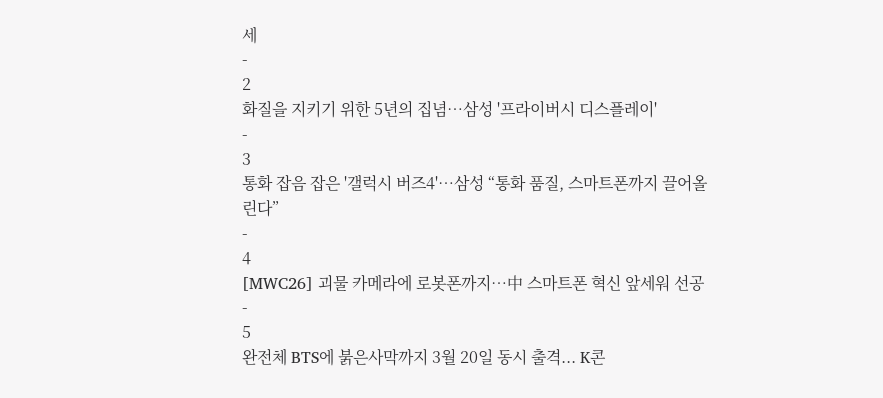세
-
2
화질을 지키기 위한 5년의 집념…삼성 '프라이버시 디스플레이'
-
3
통화 잡음 잡은 '갤럭시 버즈4'…삼성 “통화 품질, 스마트폰까지 끌어올린다”
-
4
[MWC26] 괴물 카메라에 로봇폰까지…中 스마트폰 혁신 앞세워 선공
-
5
완전체 BTS에 붉은사막까지 3월 20일 동시 출격... K콘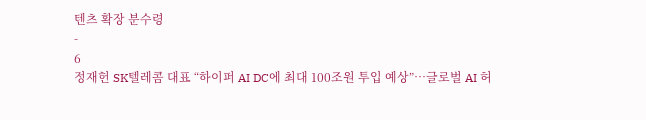텐츠 확장 분수령
-
6
정재헌 SK텔레콤 대표 “하이퍼 AI DC에 최대 100조원 투입 예상”…글로벌 AI 허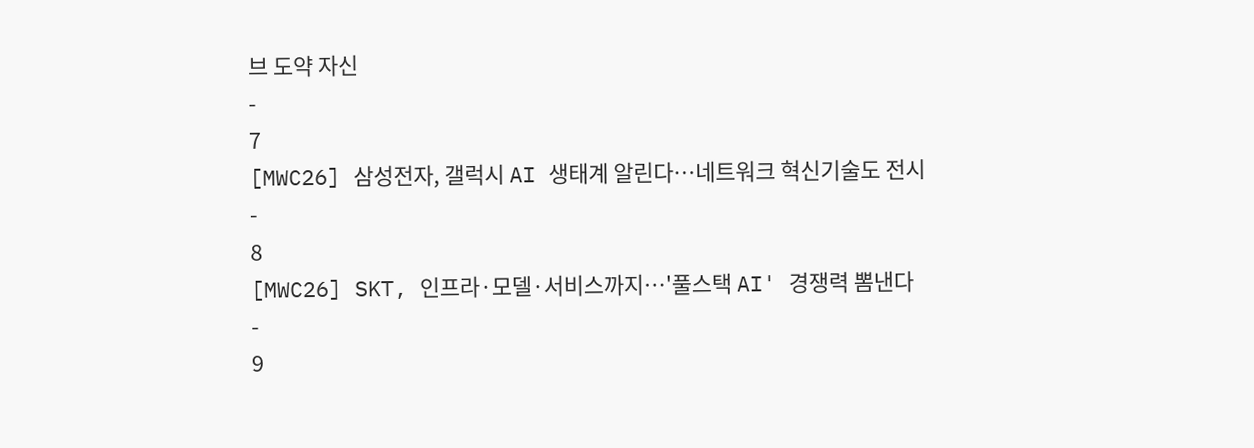브 도약 자신
-
7
[MWC26] 삼성전자, 갤럭시 AI 생태계 알린다…네트워크 혁신기술도 전시
-
8
[MWC26] SKT, 인프라·모델·서비스까지…'풀스택 AI' 경쟁력 뽐낸다
-
9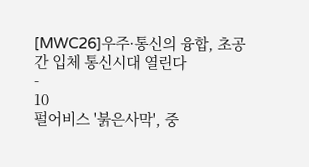[MWC26]우주·통신의 융합, 초공간 입체 통신시대 열린다
-
10
펄어비스 '붉은사막', 중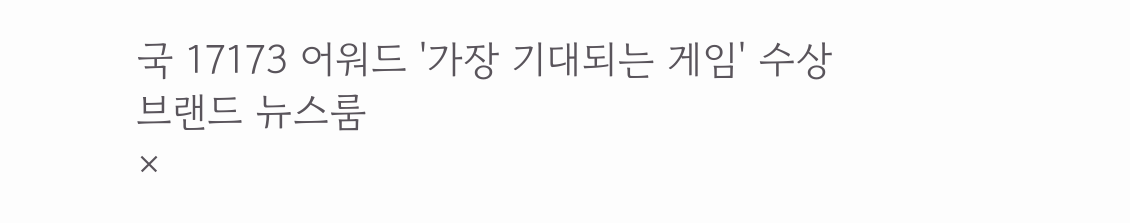국 17173 어워드 '가장 기대되는 게임' 수상
브랜드 뉴스룸
×